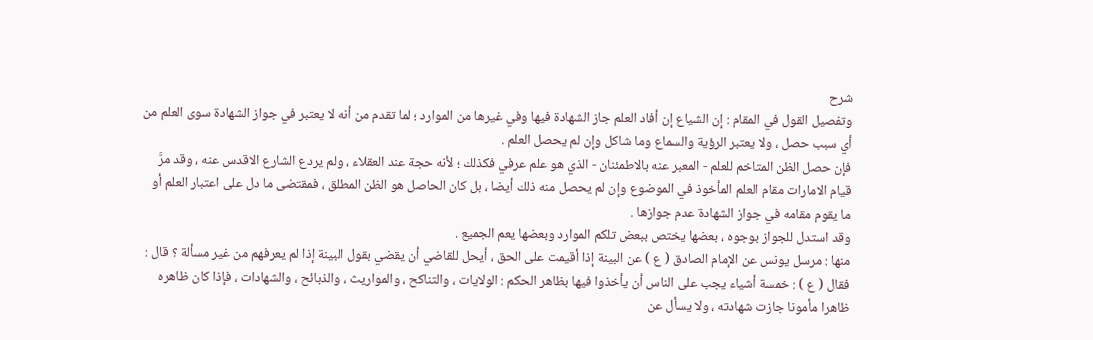شرح
وتفصيل القول في المقام : إن الشياع إن أفاد العلم جاز الشهادة فيها وفي غيرها من الموارد ؛ لما تقدم من أنه لا يعتبر في جواز الشهادة سوى العلم من أي سبب حصل ، ولا يعتبر الرؤية والسماع وما شاكل وإن لم يحصل العلم .
فإن حصل الظن المتاخم للعلم - المعبر عنه بالاطمئنان - الذي هو علم عرفي فكذلك ؛ لأنه حجة عند العقلاء ، ولم يردع الشارع الاقدس عنه ، وقد مرَّ قيام الامارات مقام العلم المأخوذ في الموضوع وإن لم يحصل منه ذلك أيضا ، بل كان الحاصل هو الظن المطلق ، فمقتضى ما دل على اعتبار العلم أو ما يقوم مقامه في جواز الشهادة عدم جوازها .
وقد استدل للجواز بوجوه ، بعضها يختص ببعض تلكم الموارد وبعضها يعم الجميع .
منها : مرسل يونس عن الإمام الصادق ( ع ) عن البينة إذا أقيمت على الحق ، أيحل للقاضي أن يقضي بقول البينة إذا لم يعرفهم من غير مسألة ؟ قال : فقال ( ع ) : خمسة أشياء يجب على الناس أن يأخذوا فيها بظاهر الحكم : الولايات ، والتناكح ، والمواريث ، والذبائح ، والشهادات ، فإذا كان ظاهره ظاهرا مأمونا جازت شهادته ، ولا يسأل عن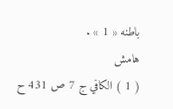باطنه « 1 » .
هامش
( 1 ) الكافي ج 7 ص 431 ح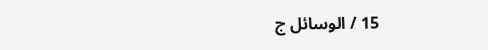15 / الوسائل ج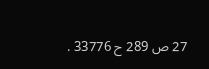27 ص 289 ح 33776 .